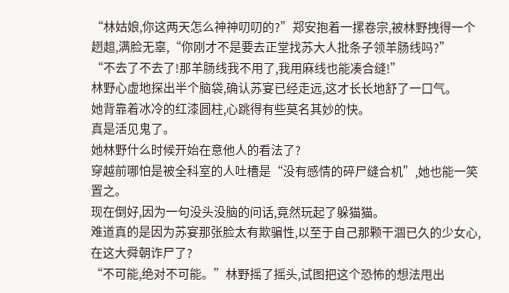“林姑娘,你这两天怎么神神叨叨的?”郑安抱着一摞卷宗,被林野拽得一个趔趄,满脸无辜,“你刚才不是要去正堂找苏大人批条子领羊肠线吗?”
“不去了不去了!那羊肠线我不用了,我用麻线也能凑合缝!”
林野心虚地探出半个脑袋,确认苏宴已经走远,这才长长地舒了一口气。
她背靠着冰冷的红漆圆柱,心跳得有些莫名其妙的快。
真是活见鬼了。
她林野什么时候开始在意他人的看法了?
穿越前哪怕是被全科室的人吐槽是“没有感情的碎尸缝合机”,她也能一笑置之。
现在倒好,因为一句没头没脑的问话,竟然玩起了躲猫猫。
难道真的是因为苏宴那张脸太有欺骗性,以至于自己那颗干涸已久的少女心,在这大舜朝诈尸了?
“不可能,绝对不可能。”林野摇了摇头,试图把这个恐怖的想法甩出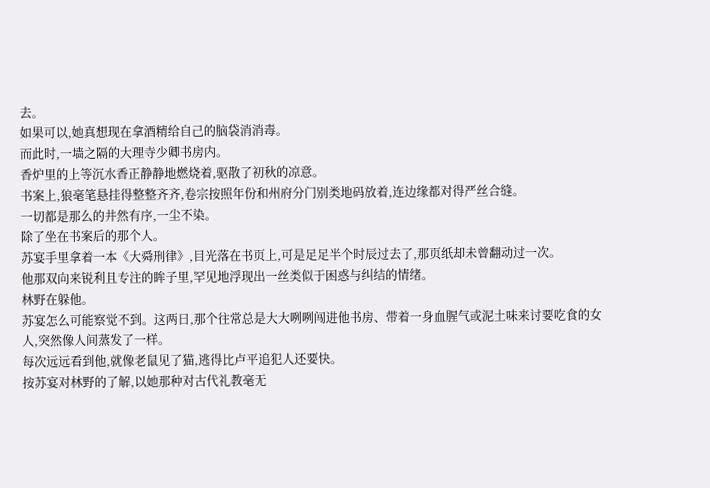去。
如果可以,她真想现在拿酒精给自己的脑袋消消毒。
而此时,一墙之隔的大理寺少卿书房内。
香炉里的上等沉水香正静静地燃烧着,驱散了初秋的凉意。
书案上,狼毫笔悬挂得整整齐齐,卷宗按照年份和州府分门别类地码放着,连边缘都对得严丝合缝。
一切都是那么的井然有序,一尘不染。
除了坐在书案后的那个人。
苏宴手里拿着一本《大舜刑律》,目光落在书页上,可是足足半个时辰过去了,那页纸却未曾翻动过一次。
他那双向来锐利且专注的眸子里,罕见地浮现出一丝类似于困惑与纠结的情绪。
林野在躲他。
苏宴怎么可能察觉不到。这两日,那个往常总是大大咧咧闯进他书房、带着一身血腥气或泥土味来讨要吃食的女人,突然像人间蒸发了一样。
每次远远看到他,就像老鼠见了猫,逃得比卢平追犯人还要快。
按苏宴对林野的了解,以她那种对古代礼教毫无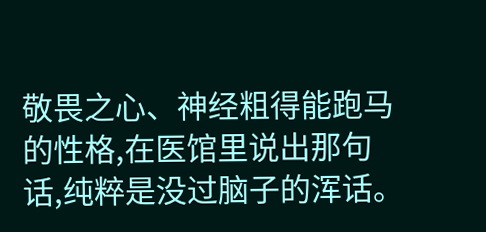敬畏之心、神经粗得能跑马的性格,在医馆里说出那句话,纯粹是没过脑子的浑话。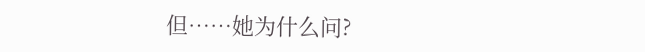但……她为什么问?